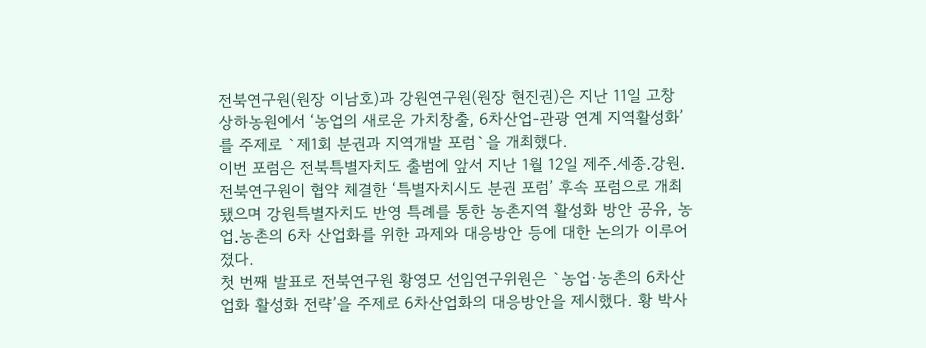전북연구원(원장 이남호)과 강원연구원(원장 현진권)은 지난 11일 고창 상하농원에서 ‘농업의 새로운 가치창출, 6차산업-관광 연계 지역활성화’를 주제로 `제1회 분권과 지역개발 포럼`을 개최했다.
이번 포럼은 전북특별자치도 출범에 앞서 지난 1월 12일 제주․세종․강원․전북연구원이 협약 체결한 ‘특별자치시도 분권 포럼’ 후속 포럼으로 개최됐으며 강원특별자치도 반영 특례를 통한 농촌지역 활성화 방안 공유, 농업․농촌의 6차 산업화를 위한 과제와 대응방안 등에 대한 논의가 이루어졌다.
첫 번째 발표로 전북연구원 황영모 선임연구위원은 `농업·농촌의 6차산업화 활성화 전략’을 주제로 6차산업화의 대응방안을 제시했다. 황 박사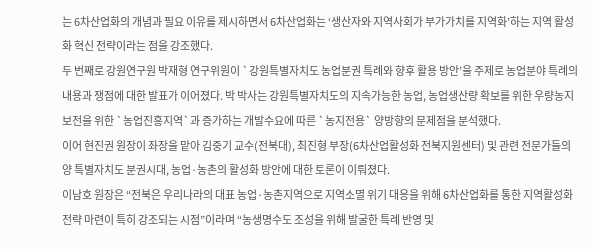는 6차산업화의 개념과 필요 이유를 제시하면서 6차산업화는 ‘생산자와 지역사회가 부가가치를 지역화’하는 지역 활성화 혁신 전략이라는 점을 강조했다.
두 번째로 강원연구원 박재형 연구위원이 `강원특별자치도 농업분권 특례와 향후 활용 방안’을 주제로 농업분야 특례의 내용과 쟁점에 대한 발표가 이어졌다. 박 박사는 강원특별자치도의 지속가능한 농업, 농업생산량 확보를 위한 우량농지 보전을 위한 `농업진흥지역`과 증가하는 개발수요에 따른 `농지전용` 양방향의 문제점을 분석했다.
이어 현진권 원장이 좌장을 맡아 김중기 교수(전북대), 최진형 부장(6차산업활성화 전북지원센터) 및 관련 전문가들의 양 특별자치도 분권시대, 농업·농촌의 활성화 방안에 대한 토론이 이뤄졌다.
이남호 원장은 “전북은 우리나라의 대표 농업·농촌지역으로 지역소멸 위기 대응을 위해 6차산업화를 통한 지역활성화 전략 마련이 특히 강조되는 시점”이라며 “농생명수도 조성을 위해 발굴한 특례 반영 및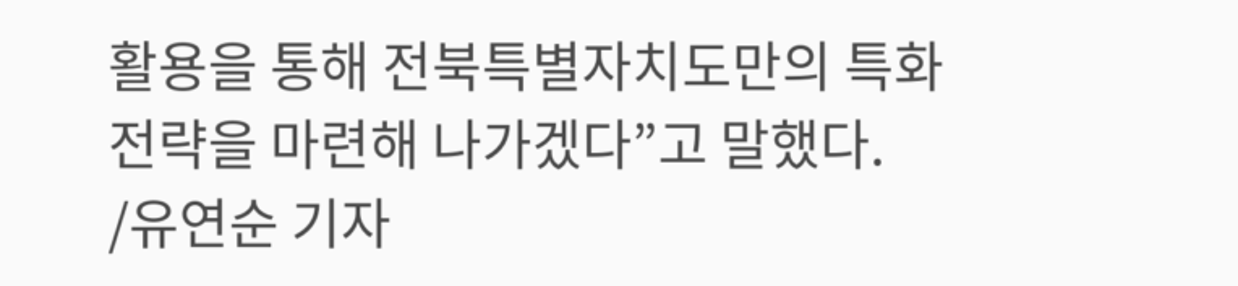활용을 통해 전북특별자치도만의 특화전략을 마련해 나가겠다”고 말했다.
/유연순 기자